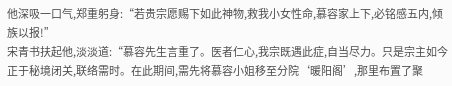他深吸一口气,郑重躬身:“若贵宗愿赐下如此神物,救我小女性命,慕容家上下,必铭感五内,倾族以报!”
宋青书扶起他,淡淡道:“慕容先生言重了。医者仁心,我宗既遇此症,自当尽力。只是宗主如今正于秘境闭关,联络需时。在此期间,需先将慕容小姐移至分院‘暖阳阁’,那里布置了聚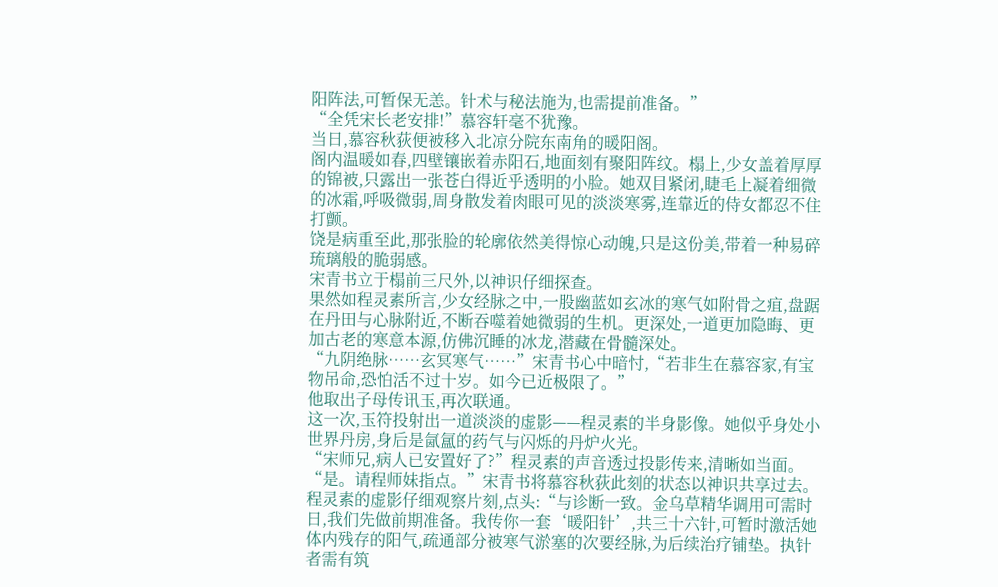阳阵法,可暂保无恙。针术与秘法施为,也需提前准备。”
“全凭宋长老安排!”慕容轩毫不犹豫。
当日,慕容秋荻便被移入北凉分院东南角的暖阳阁。
阁内温暖如春,四壁镶嵌着赤阳石,地面刻有聚阳阵纹。榻上,少女盖着厚厚的锦被,只露出一张苍白得近乎透明的小脸。她双目紧闭,睫毛上凝着细微的冰霜,呼吸微弱,周身散发着肉眼可见的淡淡寒雾,连靠近的侍女都忍不住打颤。
饶是病重至此,那张脸的轮廓依然美得惊心动魄,只是这份美,带着一种易碎琉璃般的脆弱感。
宋青书立于榻前三尺外,以神识仔细探查。
果然如程灵素所言,少女经脉之中,一股幽蓝如玄冰的寒气如附骨之疽,盘踞在丹田与心脉附近,不断吞噬着她微弱的生机。更深处,一道更加隐晦、更加古老的寒意本源,仿佛沉睡的冰龙,潜藏在骨髓深处。
“九阴绝脉……玄冥寒气……”宋青书心中暗忖,“若非生在慕容家,有宝物吊命,恐怕活不过十岁。如今已近极限了。”
他取出子母传讯玉,再次联通。
这一次,玉符投射出一道淡淡的虚影——程灵素的半身影像。她似乎身处小世界丹房,身后是氤氲的药气与闪烁的丹炉火光。
“宋师兄,病人已安置好了?”程灵素的声音透过投影传来,清晰如当面。
“是。请程师妹指点。”宋青书将慕容秋荻此刻的状态以神识共享过去。
程灵素的虚影仔细观察片刻,点头:“与诊断一致。金乌草精华调用可需时日,我们先做前期准备。我传你一套‘暖阳针’,共三十六针,可暂时激活她体内残存的阳气,疏通部分被寒气淤塞的次要经脉,为后续治疗铺垫。执针者需有筑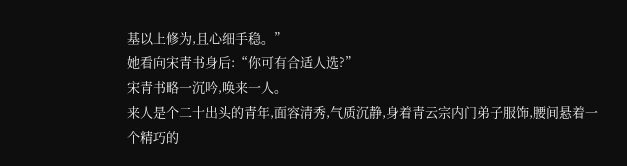基以上修为,且心细手稳。”
她看向宋青书身后:“你可有合适人选?”
宋青书略一沉吟,唤来一人。
来人是个二十出头的青年,面容清秀,气质沉静,身着青云宗内门弟子服饰,腰间悬着一个精巧的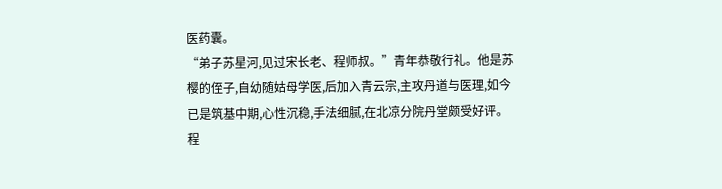医药囊。
“弟子苏星河,见过宋长老、程师叔。”青年恭敬行礼。他是苏樱的侄子,自幼随姑母学医,后加入青云宗,主攻丹道与医理,如今已是筑基中期,心性沉稳,手法细腻,在北凉分院丹堂颇受好评。
程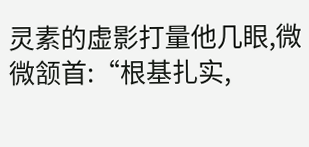灵素的虚影打量他几眼,微微颔首:“根基扎实,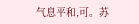气息平和,可。苏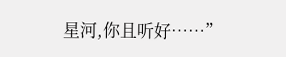星河,你且听好……”